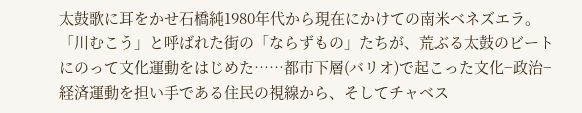太鼓歌に耳をかせ石橋純1980年代から現在にかけての南米ベネズエラ。「川むこう」と呼ばれた街の「ならずもの」たちが、荒ぶる太鼓のビートにのって文化運動をはじめた……都市下層(バリオ)で起こった文化−政治−経済運動を担い手である住民の視線から、そしてチャベス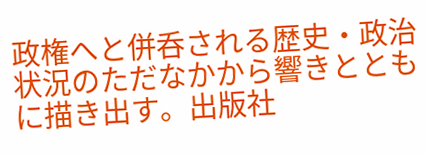政権へと併呑される歴史・政治状況のただなかから響きとともに描き出す。出版社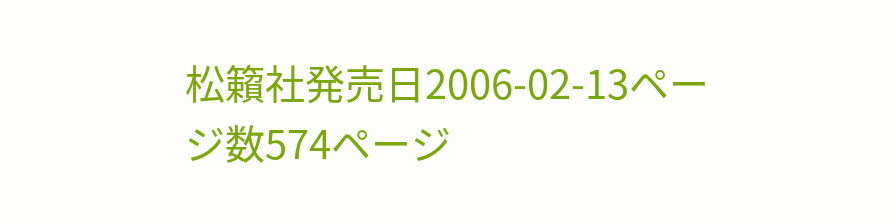松籟社発売日2006-02-13ページ数574ページ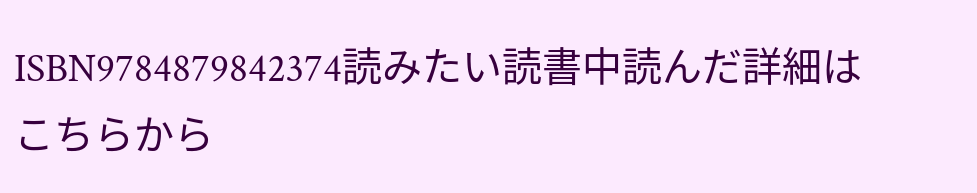ISBN9784879842374読みたい読書中読んだ詳細はこちらから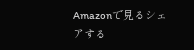Amazonで見るシェアする